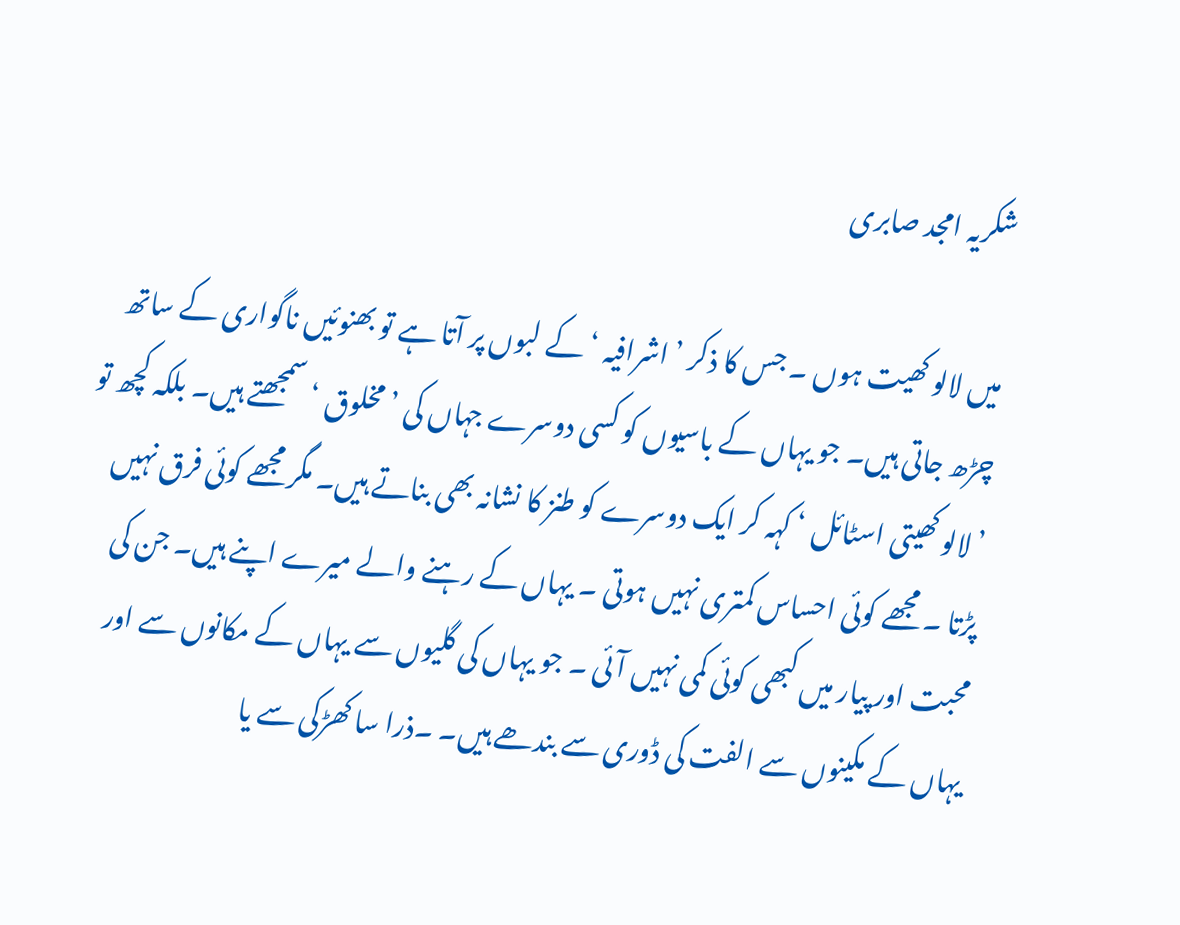شکریہ امجد صابری

میں لالو کھیت ہوں ۔ جس کا ذکر ’ اشرافیہ ‘ کے لبوں پر آتا ہے تو بھنوئیں ناگواری کے ساتھ چڑھ جاتی ہیں۔ جو یہاں کے باسیوں کو کسی دوسرے جہاں کی ’مخلوق ‘ سمجھتے ہیں۔ بلکہ کچھ تو ’ لالو کھیتی اسٹائل ‘ کہہ کر ایک دوسرے کو طنز کا نشانہ بھی بناتے ہیں۔ مگر مجھے کوئی فرق نہیں پڑتا ۔ مجھے کوئی احساس کمتری نہیں ہوتی ۔ یہاں کے رہنے والے میرے اپنے ہیں۔ جن کی محبت اور پیار میں کبھی کوئی کمی نہیں آئی ۔ جو یہاں کی گلیوں سے یہاں کے مکانوں سے اور یہاں کے مکینوں سے الفت کی ڈوری سے بندھے ہیں۔ ۔ذرا سا کھڑکی سے یا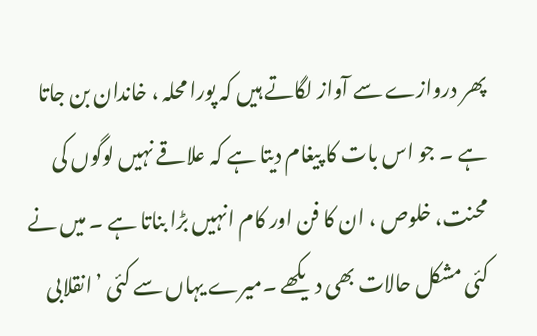پھر دروازے سے آواز لگاتے ہیں کہ پورا محلہ ، خاندان بن جاتا ہے ۔ جو اس بات کا پیغام دیتا ہے کہ علاقے نہیں لوگوں کی محنت، خلوص ، ان کا فن اور کام انہیں بڑا بناتا ہے ۔ میں نے کئی مشکل حالات بھی دیکھے ۔میرے یہاں سے کئی ’انقلابی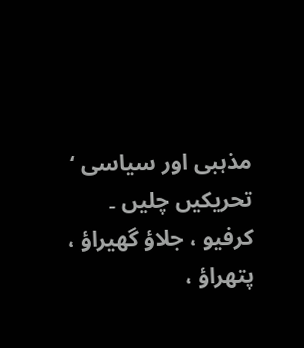مذہبی اور سیاسی ‘ تحریکیں چلیں ۔ کرفیو ، جلاؤ گھیراؤ ، پتھراؤ ،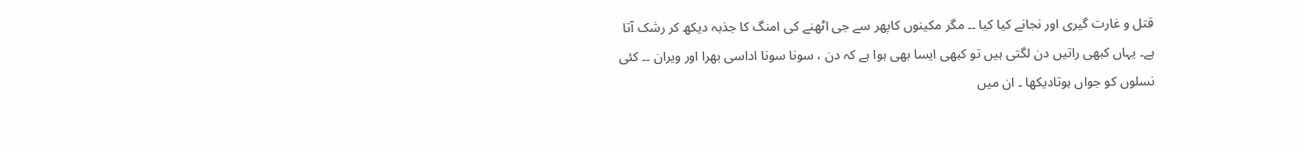قتل و غارت گیری اور نجانے کیا کیا ۔۔ مگر مکینوں کاپھر سے جی اٹھنے کی امنگ کا جذبہ دیکھ کر رشک آتا ہے۔ یہاں کبھی راتیں دن لگتی ہیں تو کبھی ایسا بھی ہوا ہے کہ دن ، سونا سونا اداسی بھرا اور ویران ۔۔ کئی نسلوں کو جواں ہوتادیکھا ۔ ان میں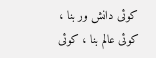کوئی دانش ور بنا ، کوئی عالم بنا ، کوئی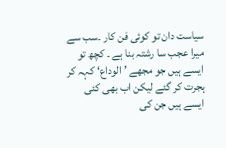سیاست دان تو کوئی فن کار ۔سب سے میرا عجب سا رشتہ بنا ہے ۔ کچھ تو ایسے ہیں جو مجھے ’ الوداع‘ کہہ کر ہجرت کر گئے لیکن اب بھی کئی ایسے ہیں جن کی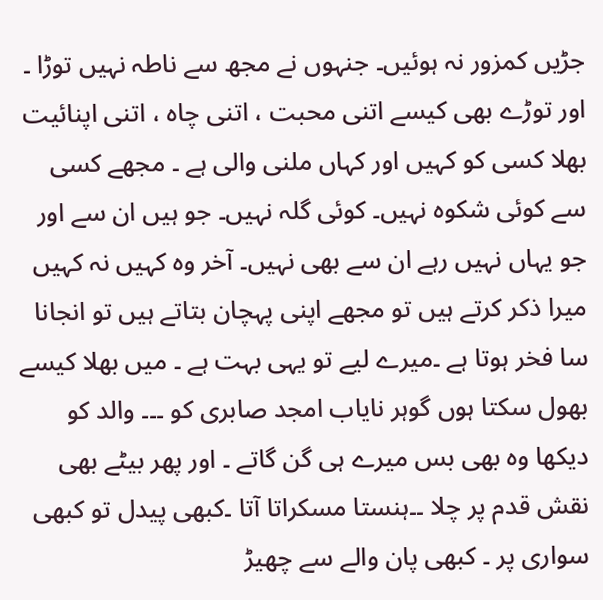جڑیں کمزور نہ ہوئیں۔ جنہوں نے مجھ سے ناطہ نہیں توڑا ۔ اور توڑے بھی کیسے اتنی محبت ، اتنی چاہ ، اتنی اپنائیت بھلا کسی کو کہیں اور کہاں ملنی والی ہے ۔ مجھے کسی سے کوئی شکوہ نہیں۔ کوئی گلہ نہیں۔ جو ہیں ان سے اور جو یہاں نہیں رہے ان سے بھی نہیں۔ آخر وہ کہیں نہ کہیں میرا ذکر کرتے ہیں تو مجھے اپنی پہچان بتاتے ہیں تو انجانا سا فخر ہوتا ہے ۔میرے لیے تو یہی بہت ہے ۔ میں بھلا کیسے بھول سکتا ہوں گوہر نایاب امجد صابری کو ۔۔۔ والد کو دیکھا وہ بھی بس میرے ہی گن گاتے ۔ اور پھر بیٹے بھی نقش قدم پر چلا ۔۔ہنستا مسکراتا آتا ۔کبھی پیدل تو کبھی سواری پر ۔ کبھی پان والے سے چھیڑ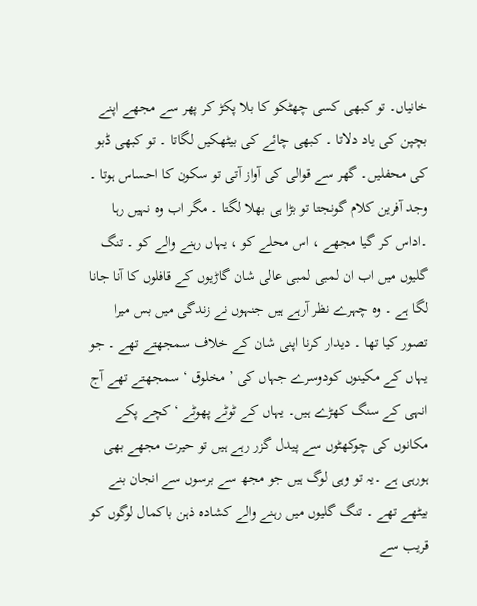خانیاں۔ تو کبھی کسی چھٹکو کا بلا پکڑ کر پھر سے مجھے اپنے بچپن کی یاد دلاتا ۔ کبھی چائے کی بیٹھکیں لگاتا ۔ تو کبھی ڈبو کی محفلیں۔ گھر سے قوالی کی آواز آتی تو سکون کا احساس ہوتا ۔ وجد آفرین کلام گونجتا تو بڑا ہی بھلا لگتا ۔ مگر اب وہ نہیں رہا ۔اداس کر گیا مجھے ، اس محلے کو ، یہاں رہنے والے کو ۔ تنگ گلیوں میں اب ان لمبی لمبی عالی شان گاڑیوں کے قافلوں کا آنا جانا لگا ہے ۔ وہ چہرے نظر آرہے ہیں جنہوں نے زندگی میں بس میرا تصور کیا تھا ۔ دیدار کرنا اپنی شان کے خلاف سمجھتے تھے ۔ جو یہاں کے مکینوں کودوسرے جہاں کی ’ مخلوق ‘ سمجھتے تھے آج انہی کے سنگ کھڑے ہیں۔ یہاں کے ٹوٹے پھوٹے ‘ کچے پکے مکانوں کی چوکھٹوں سے پیدل گزر رہے ہیں تو حیرت مجھے بھی ہورہی ہے ۔یہ تو وہی لوگ ہیں جو مجھ سے برسوں سے انجان بنے بیٹھے تھے ۔ تنگ گلیوں میں رہنے والے کشادہ ذہن باکمال لوگوں کو قریب سے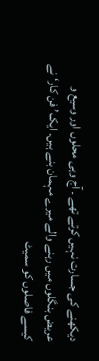دیکھنے کی جسارت نہیں کرتے تھے ۔ آج وہی محلوں اور وسیع و عریض بنگلوں میں رہنے والے میرے مہمان بنے ہیں۔ ایک’ فن کار‘ نے کیسے فاصلوں کو سمیٹ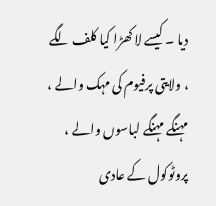دیا ۔ کیسے لا کھڑا کیا کلف لگے ، ولایتی پرفیوم کی مہک والے ، مہنگے مہنگے لباسوں والے ، پروٹوکول کے عادی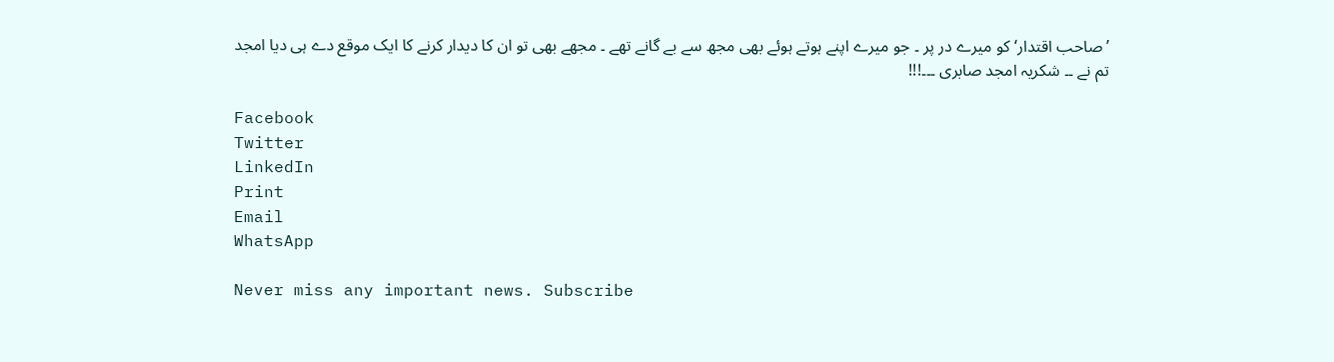’صاحب اقتدار‘ کو میرے در پر ۔ جو میرے اپنے ہوتے ہوئے بھی مجھ سے بے گانے تھے ۔ مجھے بھی تو ان کا دیدار کرنے کا ایک موقع دے ہی دیا امجد تم نے ۔۔ شکریہ امجد صابری ۔۔۔!!!

Facebook
Twitter
LinkedIn
Print
Email
WhatsApp

Never miss any important news. Subscribe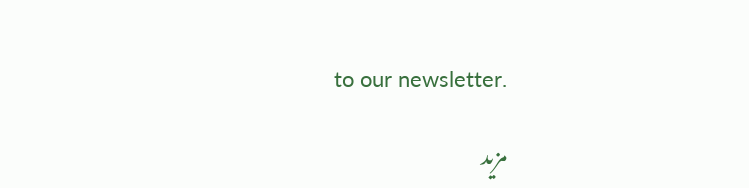to our newsletter.

مزید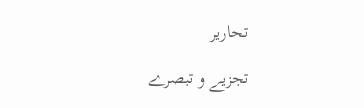تحاریر

تجزیے و تبصرے